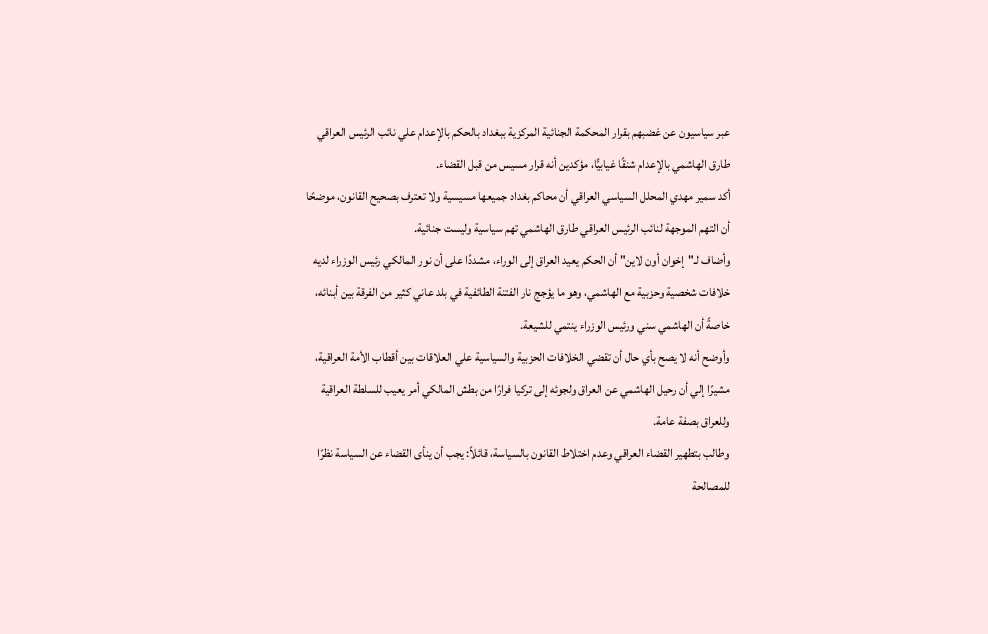عبر سياسيون عن غضبهم بقرار المحكمة الجنائية المركزية ببغداد بالحكم بالإعدام علي نائب الرئيس العراقي طارق الهاشمي بالإعدام شنقًا غيابيًّا، مؤكدين أنه قرار مسيس من قبل القضاء.
أكد سمير مهدي المحلل السياسي العراقي أن محاكم بغداد جميعها مسيسية ولا تعترف بصحيح القانون، موضحًا أن التهم الموجهة لنائب الرئيس العراقي طارق الهاشمي تهم سياسية وليست جنائية.
وأضاف لـ"إخوان أون لاين" أن الحكم يعيد العراق إلى الوراء، مشددًا على أن نور المالكي رئيس الوزراء لديه خلافات شخصية وحزبية مع الهاشمي، وهو ما يؤجج نار الفتنة الطائفية في بلد عاني كثير من الفرقة بين أبنائه، خاصةً أن الهاشمي سني ورئيس الوزراء ينتمي للشيعة.
وأوضح أنه لا يصح بأي حال أن تقضي الخلافات الحزبية والسياسية علي العلاقات بين أقطاب الأمة العراقية، مشيرًا إلي أن رحيل الهاشمي عن العراق ولجوئه إلى تركيا فرارًا من بطش المالكي أمر يعيب للسلطة العراقية وللعراق بصفة عامة.
وطالب بتطهير القضاء العراقي وعدم اختلاط القانون بالسياسة، قائلاً: يجب أن ينأى القضاء عن السياسة نظرًا للمصالحة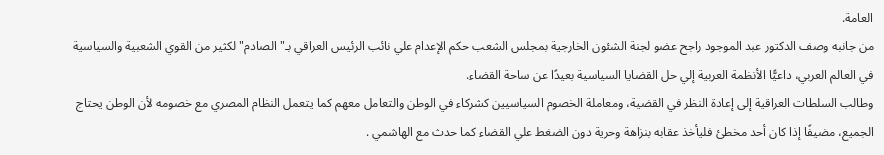العامة.
من جانبه وصف الدكتور عبد الموجود راجح عضو لجنة الشئون الخارجية بمجلس الشعب حكم الإعدام علي نائب الرئيس العراقي بـ"الصادم" لكثير من القوي الشعبية والسياسية في العالم العربي، داعيًّا الأنظمة العربية إلي حل القضايا السياسية بعيدًا عن ساحة القضاء.
وطالب السلطات العراقية إلى إعادة النظر في القضية، ومعاملة الخصوم السياسيين كشركاء في الوطن والتعامل معهم كما يتعمل النظام المصري مع خصومه لأن الوطن يحتاج الجميع، مضيفًا إذا كان أحد مخطئ فليأخذ عقابه بنزاهة وحرية دون الضغط علي القضاء كما حدث مع الهاشمي .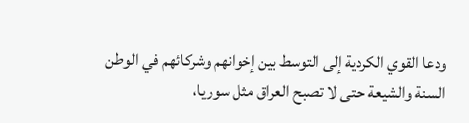ودعا القوي الكردية إلى التوسط بين إخوانهم وشركائهم في الوطن السنة والشيعة حتى لا تصبح العراق مثل سوريا،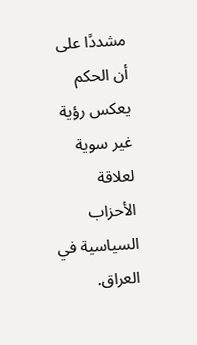مشددًا على أن الحكم يعكس رؤية غير سوية لعلاقة الأحزاب السياسية في العراق.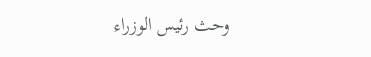وحث رئيس الوزراء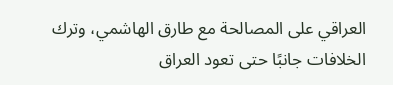العراقي على المصالحة مع طارق الهاشمي، وترك الخلافات جانبًا حتى تعود العراق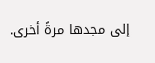إلى مجدها مرةً أخرى.